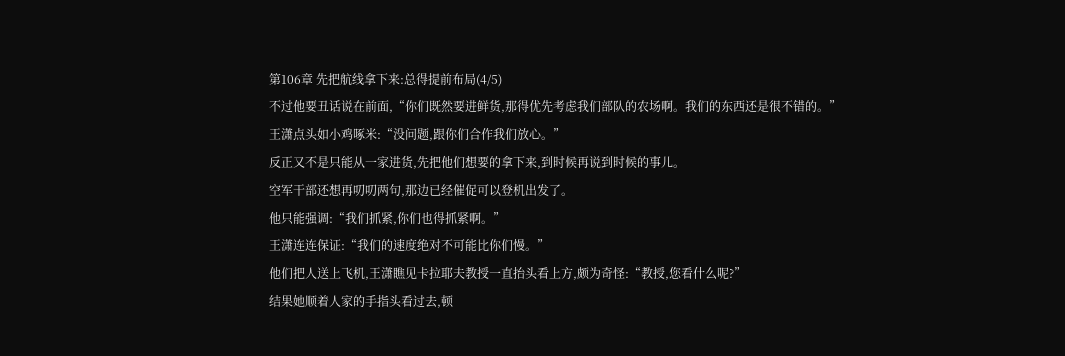第106章 先把航线拿下来:总得提前布局(4/5)
不过他要丑话说在前面,“你们既然要进鲜货,那得优先考虑我们部队的农场啊。我们的东西还是很不错的。”
王潇点头如小鸡啄米:“没问题,跟你们合作我们放心。”
反正又不是只能从一家进货,先把他们想要的拿下来,到时候再说到时候的事儿。
空军干部还想再叨叨两句,那边已经催促可以登机出发了。
他只能强调:“我们抓紧,你们也得抓紧啊。”
王潇连连保证:“我们的速度绝对不可能比你们慢。”
他们把人送上飞机,王潇瞧见卡拉耶夫教授一直抬头看上方,颇为奇怪:“教授,您看什么呢?”
结果她顺着人家的手指头看过去,顿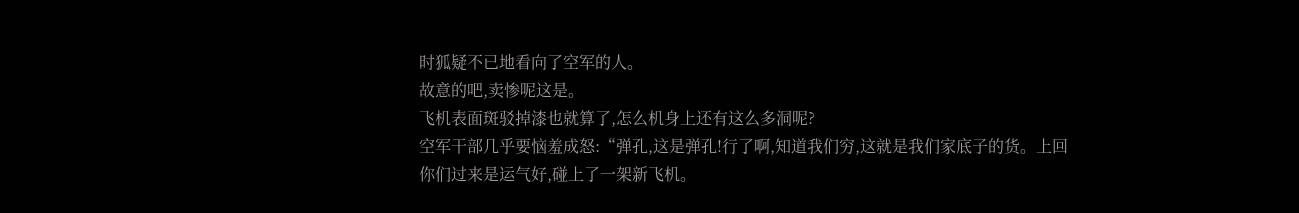时狐疑不已地看向了空军的人。
故意的吧,卖惨呢这是。
飞机表面斑驳掉漆也就算了,怎么机身上还有这么多洞呢?
空军干部几乎要恼羞成怒:“弹孔,这是弹孔!行了啊,知道我们穷,这就是我们家底子的货。上回你们过来是运气好,碰上了一架新飞机。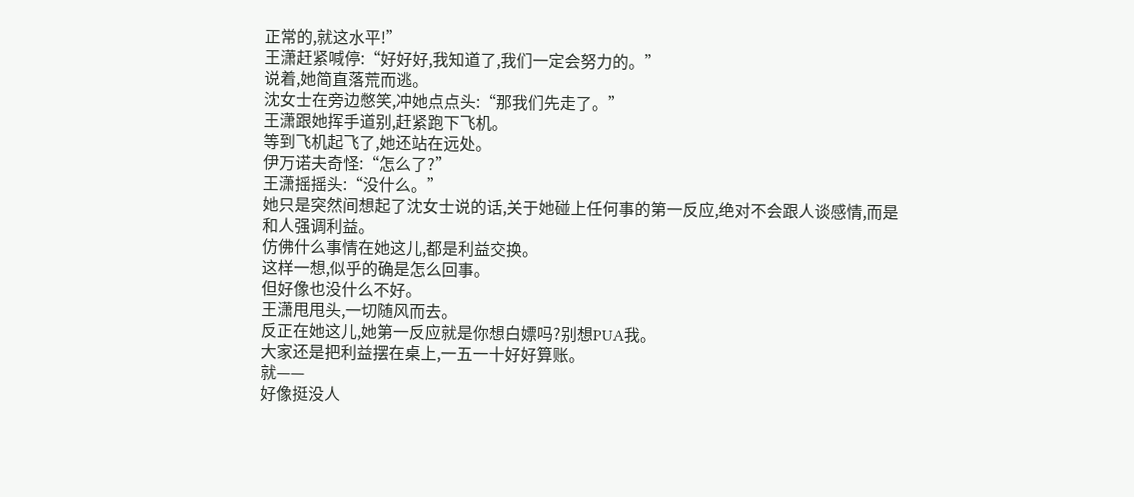正常的,就这水平!”
王潇赶紧喊停:“好好好,我知道了,我们一定会努力的。”
说着,她简直落荒而逃。
沈女士在旁边憋笑,冲她点点头:“那我们先走了。”
王潇跟她挥手道别,赶紧跑下飞机。
等到飞机起飞了,她还站在远处。
伊万诺夫奇怪:“怎么了?”
王潇摇摇头:“没什么。”
她只是突然间想起了沈女士说的话,关于她碰上任何事的第一反应,绝对不会跟人谈感情,而是和人强调利益。
仿佛什么事情在她这儿,都是利益交换。
这样一想,似乎的确是怎么回事。
但好像也没什么不好。
王潇甩甩头,一切随风而去。
反正在她这儿,她第一反应就是你想白嫖吗?别想PUA我。
大家还是把利益摆在桌上,一五一十好好算账。
就——
好像挺没人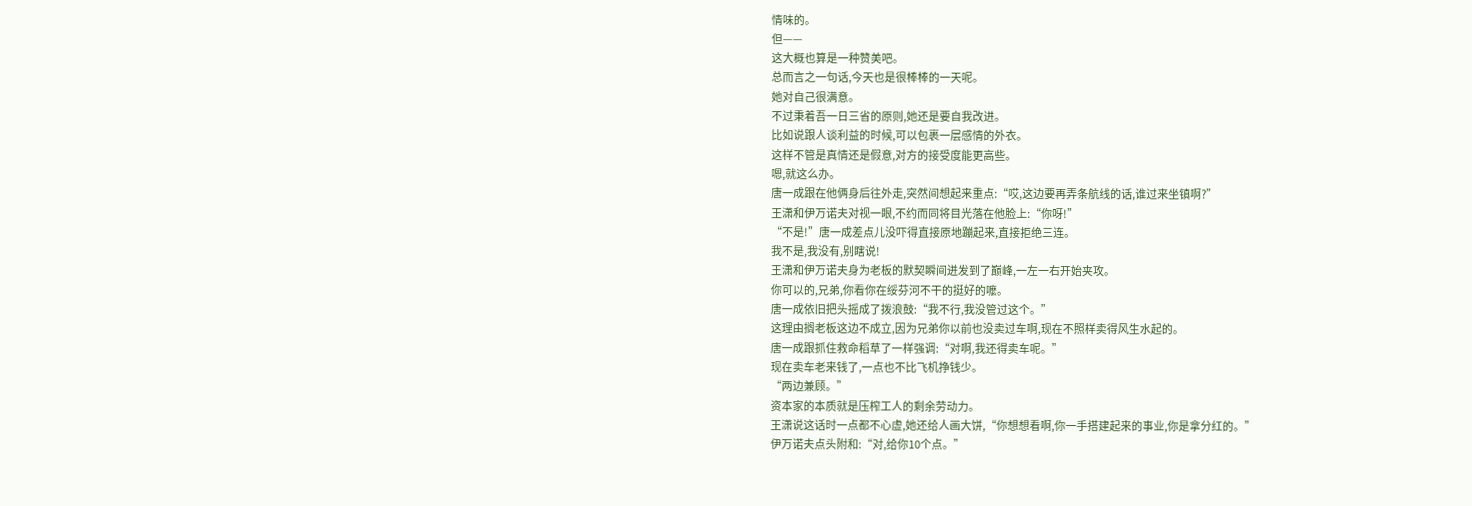情味的。
但——
这大概也算是一种赞美吧。
总而言之一句话,今天也是很棒棒的一天呢。
她对自己很满意。
不过秉着吾一日三省的原则,她还是要自我改进。
比如说跟人谈利益的时候,可以包裹一层感情的外衣。
这样不管是真情还是假意,对方的接受度能更高些。
嗯,就这么办。
唐一成跟在他俩身后往外走,突然间想起来重点:“哎,这边要再弄条航线的话,谁过来坐镇啊?”
王潇和伊万诺夫对视一眼,不约而同将目光落在他脸上:“你呀!”
“不是!”唐一成差点儿没吓得直接原地蹦起来,直接拒绝三连。
我不是,我没有,别瞎说!
王潇和伊万诺夫身为老板的默契瞬间迸发到了巅峰,一左一右开始夹攻。
你可以的,兄弟,你看你在绥芬河不干的挺好的嚒。
唐一成依旧把头摇成了拨浪鼓:“我不行,我没管过这个。”
这理由搁老板这边不成立,因为兄弟你以前也没卖过车啊,现在不照样卖得风生水起的。
唐一成跟抓住救命稻草了一样强调:“对啊,我还得卖车呢。”
现在卖车老来钱了,一点也不比飞机挣钱少。
“两边兼顾。”
资本家的本质就是压榨工人的剩余劳动力。
王潇说这话时一点都不心虚,她还给人画大饼,“你想想看啊,你一手搭建起来的事业,你是拿分红的。”
伊万诺夫点头附和:“对,给你10个点。”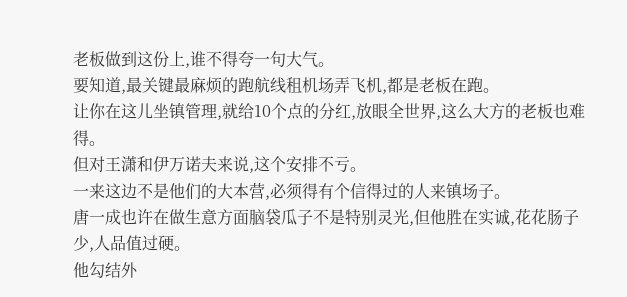老板做到这份上,谁不得夸一句大气。
要知道,最关键最麻烦的跑航线租机场弄飞机,都是老板在跑。
让你在这儿坐镇管理,就给10个点的分红,放眼全世界,这么大方的老板也难得。
但对王潇和伊万诺夫来说,这个安排不亏。
一来这边不是他们的大本营,必须得有个信得过的人来镇场子。
唐一成也许在做生意方面脑袋瓜子不是特别灵光,但他胜在实诚,花花肠子少,人品值过硬。
他勾结外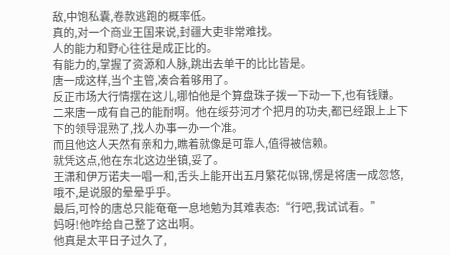敌,中饱私囊,卷款逃跑的概率低。
真的,对一个商业王国来说,封疆大吏非常难找。
人的能力和野心往往是成正比的。
有能力的,掌握了资源和人脉,跳出去单干的比比皆是。
唐一成这样,当个主管,凑合着够用了。
反正市场大行情摆在这儿,哪怕他是个算盘珠子拨一下动一下,也有钱赚。
二来唐一成有自己的能耐啊。他在绥芬河才个把月的功夫,都已经跟上上下下的领导混熟了,找人办事一办一个准。
而且他这人天然有亲和力,瞧着就像是可靠人,值得被信赖。
就凭这点,他在东北这边坐镇,妥了。
王潇和伊万诺夫一唱一和,舌头上能开出五月繁花似锦,愣是将唐一成忽悠,哦不,是说服的晕晕乎乎。
最后,可怜的唐总只能奄奄一息地勉为其难表态:“行吧,我试试看。”
妈呀!他咋给自己整了这出啊。
他真是太平日子过久了,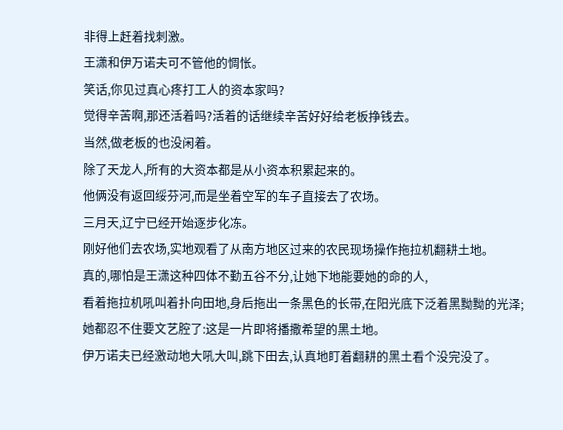非得上赶着找刺激。
王潇和伊万诺夫可不管他的惆怅。
笑话,你见过真心疼打工人的资本家吗?
觉得辛苦啊,那还活着吗?活着的话继续辛苦好好给老板挣钱去。
当然,做老板的也没闲着。
除了天龙人,所有的大资本都是从小资本积累起来的。
他俩没有返回绥芬河,而是坐着空军的车子直接去了农场。
三月天,辽宁已经开始逐步化冻。
刚好他们去农场,实地观看了从南方地区过来的农民现场操作拖拉机翻耕土地。
真的,哪怕是王潇这种四体不勤五谷不分,让她下地能要她的命的人,
看着拖拉机吼叫着扑向田地,身后拖出一条黑色的长带,在阳光底下泛着黑黝黝的光泽;
她都忍不住要文艺腔了:这是一片即将播撒希望的黑土地。
伊万诺夫已经激动地大吼大叫,跳下田去,认真地盯着翻耕的黑土看个没完没了。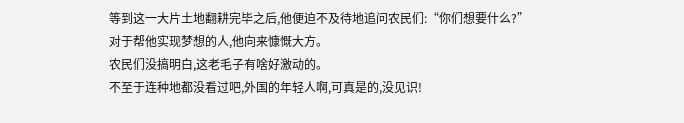等到这一大片土地翻耕完毕之后,他便迫不及待地追问农民们:“你们想要什么?”
对于帮他实现梦想的人,他向来慷慨大方。
农民们没搞明白,这老毛子有啥好激动的。
不至于连种地都没看过吧,外国的年轻人啊,可真是的,没见识!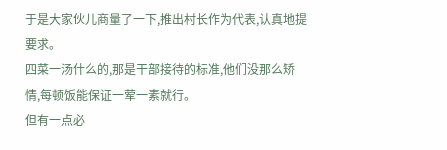于是大家伙儿商量了一下,推出村长作为代表,认真地提要求。
四菜一汤什么的,那是干部接待的标准,他们没那么矫情,每顿饭能保证一荤一素就行。
但有一点必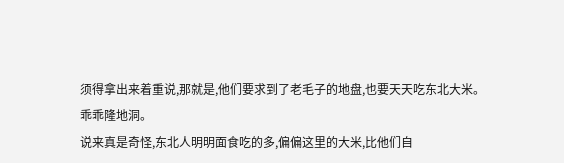须得拿出来着重说,那就是,他们要求到了老毛子的地盘,也要天天吃东北大米。
乖乖隆地洞。
说来真是奇怪,东北人明明面食吃的多,偏偏这里的大米,比他们自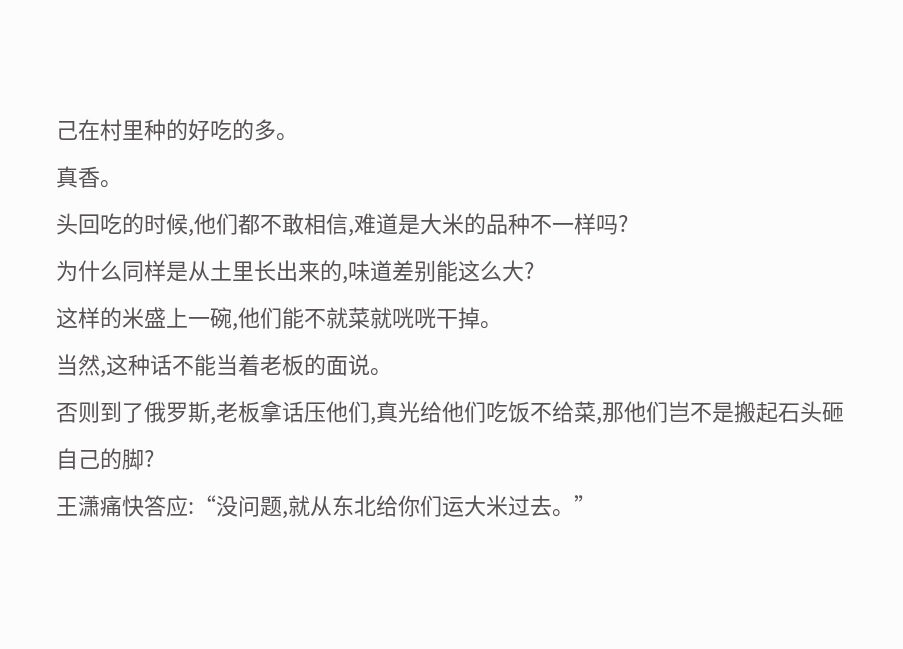己在村里种的好吃的多。
真香。
头回吃的时候,他们都不敢相信,难道是大米的品种不一样吗?
为什么同样是从土里长出来的,味道差别能这么大?
这样的米盛上一碗,他们能不就菜就咣咣干掉。
当然,这种话不能当着老板的面说。
否则到了俄罗斯,老板拿话压他们,真光给他们吃饭不给菜,那他们岂不是搬起石头砸自己的脚?
王潇痛快答应:“没问题,就从东北给你们运大米过去。”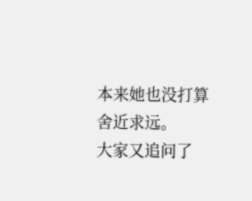本来她也没打算舍近求远。
大家又追问了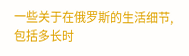一些关于在俄罗斯的生活细节,包括多长时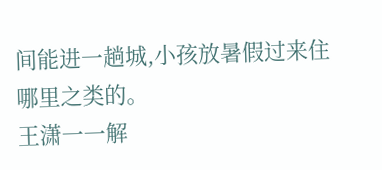间能进一趟城,小孩放暑假过来住哪里之类的。
王潇一一解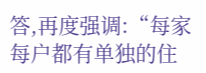答,再度强调:“每家每户都有单独的住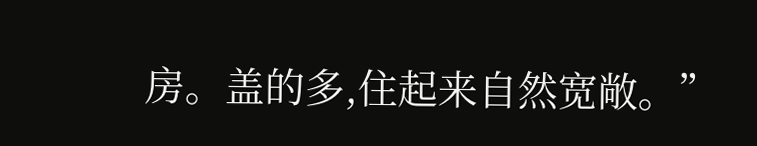房。盖的多,住起来自然宽敞。”